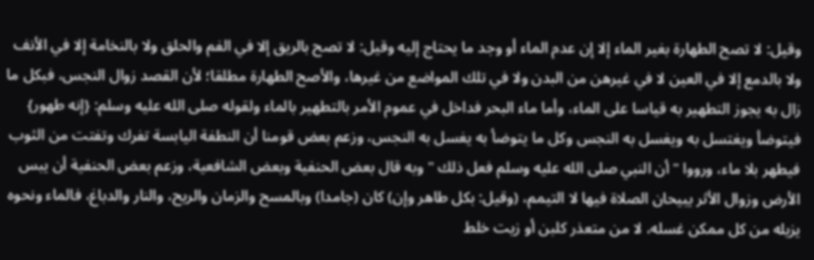وقيل: لا تصح الطهارة بغير الماء إلا إن عدم الماء أو وجد ما يحتاج إليه وقيل: لا تصح بالريق إلا في الفم والحلق ولا بالنخامة إلا في الأنف ولا بالدمع إلا في العين لا في غيرهن من البدن ولا في تلك المواضع من غيرها، والأصح الطهارة مطلقا؛ لأن القصد زوال النجس، فبكل ما زال به يجوز التطهير به قياسا على الماء، وأما ماء البحر فداخل في عموم الأمر بالتطهير بالماء ولقوله صلى الله عليه وسلم: {إنه طهور} فيتوضأ ويغتسل به ويغسل به النجس وكل ما يتوضأ به يغسل به النجس، وزعم بعض قومنا أن النطفة اليابسة تفرك وتفتت من الثوب فيطهر بلا ماء، ورووا " أن النبي صلى الله عليه وسلم فعل ذلك " وبه قال بعض الحنفية وبعض الشافعية، وزعم بعض الحنفية أن يبس الأرض وزوال الأثر يبيحان الصلاة فيها لا التيمم، (وقيل: بكل طاهر وإن) كان (جامدا) وبالمسح والزمان والريح، والنار والدباغ، فالماء ونحوه يزيله من كل ممكن غسله، لا من متعذر كلبن أو زيت خلط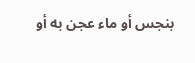بنجس أو ماء عجن به أو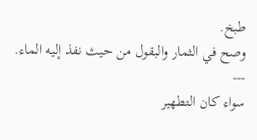طبخ.
وصح في الثمار والبقول من حيث نفذ إليه الماء.
---
سواء كان التطهير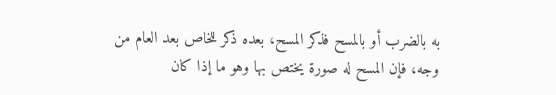به بالضرب أو بالمسح فذكر المسح، بعده ذكر للخاص بعد العام من وجه، فإن المسح له صورة يختص بها وهو ما إذا كان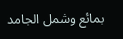بمائع وشمل الجامد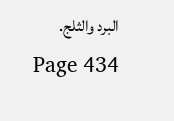البرد والثلج.
Page 434